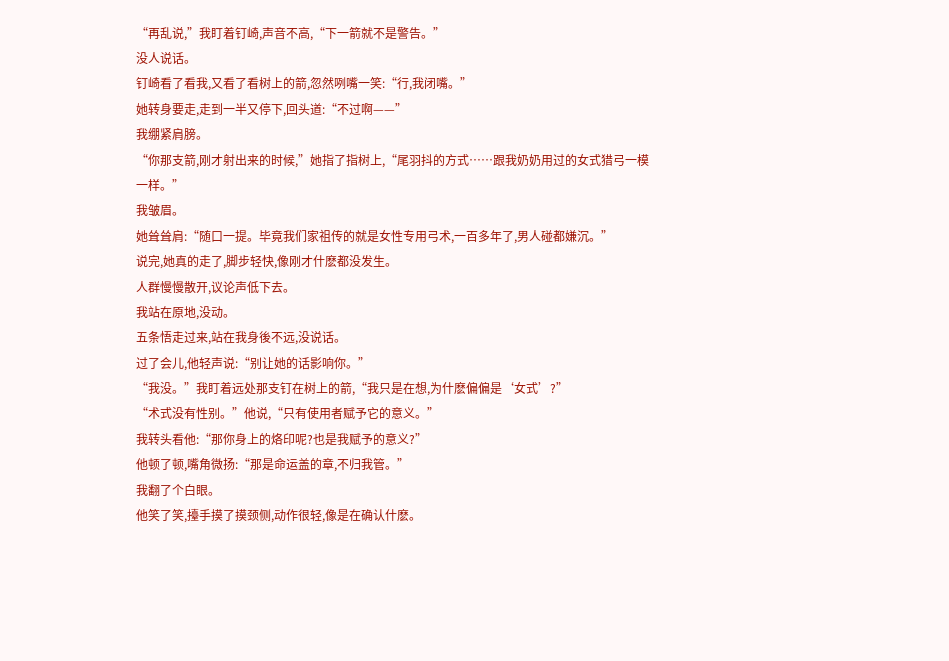“再乱说,”我盯着钉崎,声音不高,“下一箭就不是警告。”
没人说话。
钉崎看了看我,又看了看树上的箭,忽然咧嘴一笑:“行,我闭嘴。”
她转身要走,走到一半又停下,回头道:“不过啊——”
我绷紧肩膀。
“你那支箭,刚才射出来的时候,”她指了指树上,“尾羽抖的方式……跟我奶奶用过的女式猎弓一模一样。”
我皱眉。
她耸耸肩:“随口一提。毕竟我们家祖传的就是女性专用弓术,一百多年了,男人碰都嫌沉。”
说完,她真的走了,脚步轻快,像刚才什麽都没发生。
人群慢慢散开,议论声低下去。
我站在原地,没动。
五条悟走过来,站在我身後不远,没说话。
过了会儿,他轻声说:“别让她的话影响你。”
“我没。”我盯着远处那支钉在树上的箭,“我只是在想,为什麽偏偏是‘女式’?”
“术式没有性别。”他说,“只有使用者赋予它的意义。”
我转头看他:“那你身上的烙印呢?也是我赋予的意义?”
他顿了顿,嘴角微扬:“那是命运盖的章,不归我管。”
我翻了个白眼。
他笑了笑,擡手摸了摸颈侧,动作很轻,像是在确认什麽。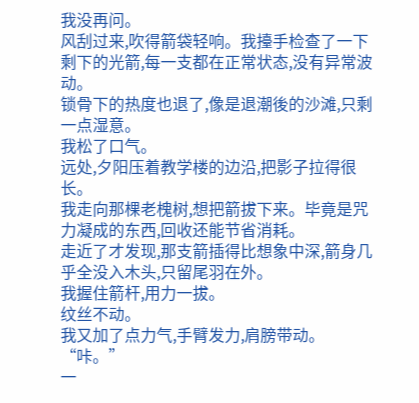我没再问。
风刮过来,吹得箭袋轻响。我擡手检查了一下剩下的光箭,每一支都在正常状态,没有异常波动。
锁骨下的热度也退了,像是退潮後的沙滩,只剩一点湿意。
我松了口气。
远处,夕阳压着教学楼的边沿,把影子拉得很长。
我走向那棵老槐树,想把箭拔下来。毕竟是咒力凝成的东西,回收还能节省消耗。
走近了才发现,那支箭插得比想象中深,箭身几乎全没入木头,只留尾羽在外。
我握住箭杆,用力一拔。
纹丝不动。
我又加了点力气,手臂发力,肩膀带动。
“咔。”
一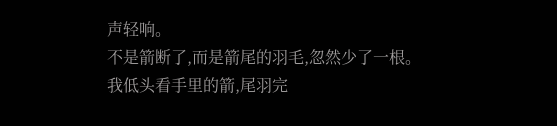声轻响。
不是箭断了,而是箭尾的羽毛,忽然少了一根。
我低头看手里的箭,尾羽完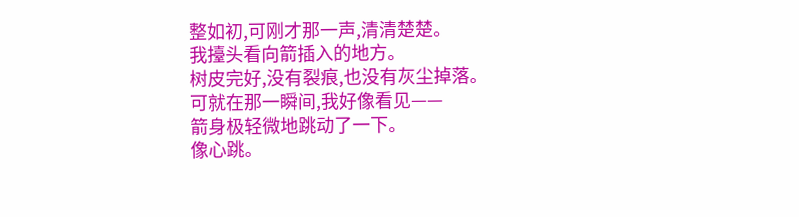整如初,可刚才那一声,清清楚楚。
我擡头看向箭插入的地方。
树皮完好,没有裂痕,也没有灰尘掉落。
可就在那一瞬间,我好像看见——
箭身极轻微地跳动了一下。
像心跳。